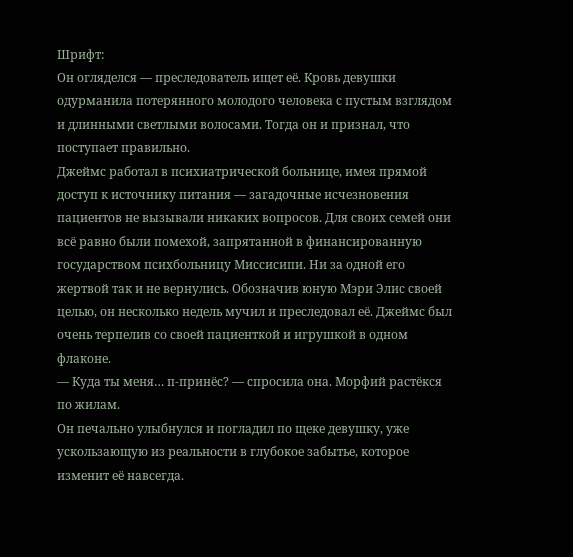Шрифт:
Он огляделся — преследователь ищет её. Кровь девушки одурманила потерянного молодого человека с пустым взглядом и длинными светлыми волосами. Тогда он и признал, что поступает правильно.
Джеймс работал в психиатрической больнице, имея прямой доступ к источнику питания — загадочные исчезновения пациентов не вызывали никаких вопросов. Для своих семей они всё равно были помехой, запрятанной в финансированную государством психбольницу Миссисипи. Ни за одной его жертвой так и не вернулись. Обозначив юную Мэри Элис своей целью, он несколько недель мучил и преследовал её. Джеймс был очень терпелив со своей пациенткой и игрушкой в одном флаконе.
— Куда ты меня… п-принёс? — спросила она. Морфий растёкся по жилам.
Он печально улыбнулся и погладил по щеке девушку, уже ускользающую из реальности в глубокое забытье, которое изменит её навсегда.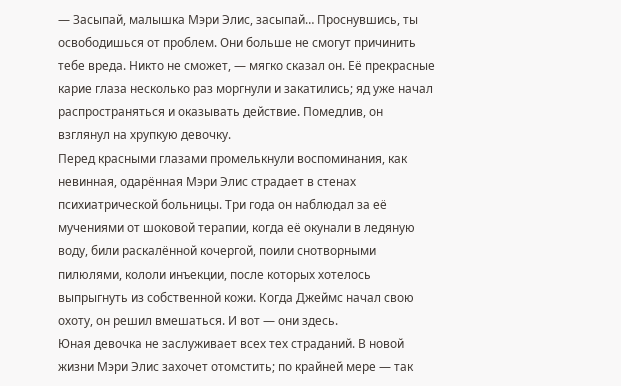— Засыпай, малышка Мэри Элис, засыпай… Проснувшись, ты освободишься от проблем. Они больше не смогут причинить тебе вреда. Никто не сможет, — мягко сказал он. Её прекрасные карие глаза несколько раз моргнули и закатились; яд уже начал распространяться и оказывать действие. Помедлив, он взглянул на хрупкую девочку.
Перед красными глазами промелькнули воспоминания, как невинная, одарённая Мэри Элис страдает в стенах психиатрической больницы. Три года он наблюдал за её мучениями от шоковой терапии, когда её окунали в ледяную воду, били раскалённой кочергой, поили снотворными пилюлями, кололи инъекции, после которых хотелось выпрыгнуть из собственной кожи. Когда Джеймс начал свою охоту, он решил вмешаться. И вот — они здесь.
Юная девочка не заслуживает всех тех страданий. В новой жизни Мэри Элис захочет отомстить; по крайней мере — так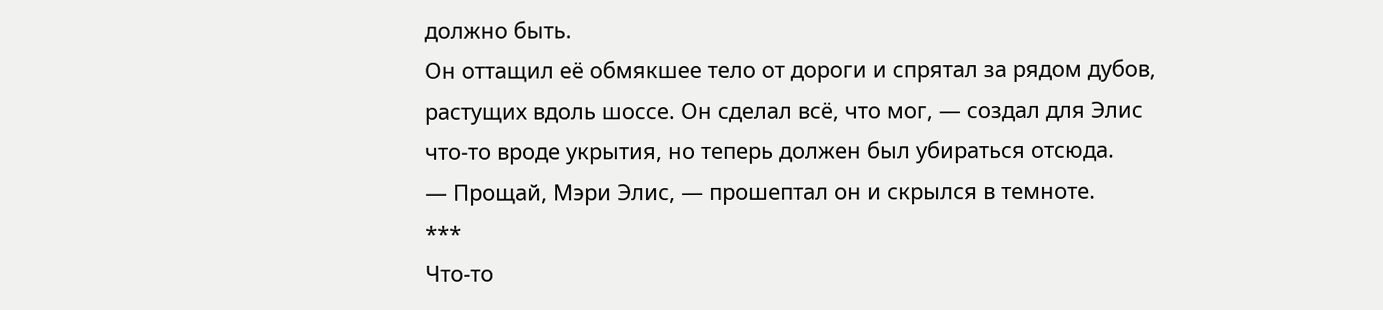должно быть.
Он оттащил её обмякшее тело от дороги и спрятал за рядом дубов, растущих вдоль шоссе. Он сделал всё, что мог, — создал для Элис что-то вроде укрытия, но теперь должен был убираться отсюда.
— Прощай, Мэри Элис, — прошептал он и скрылся в темноте.
***
Что-то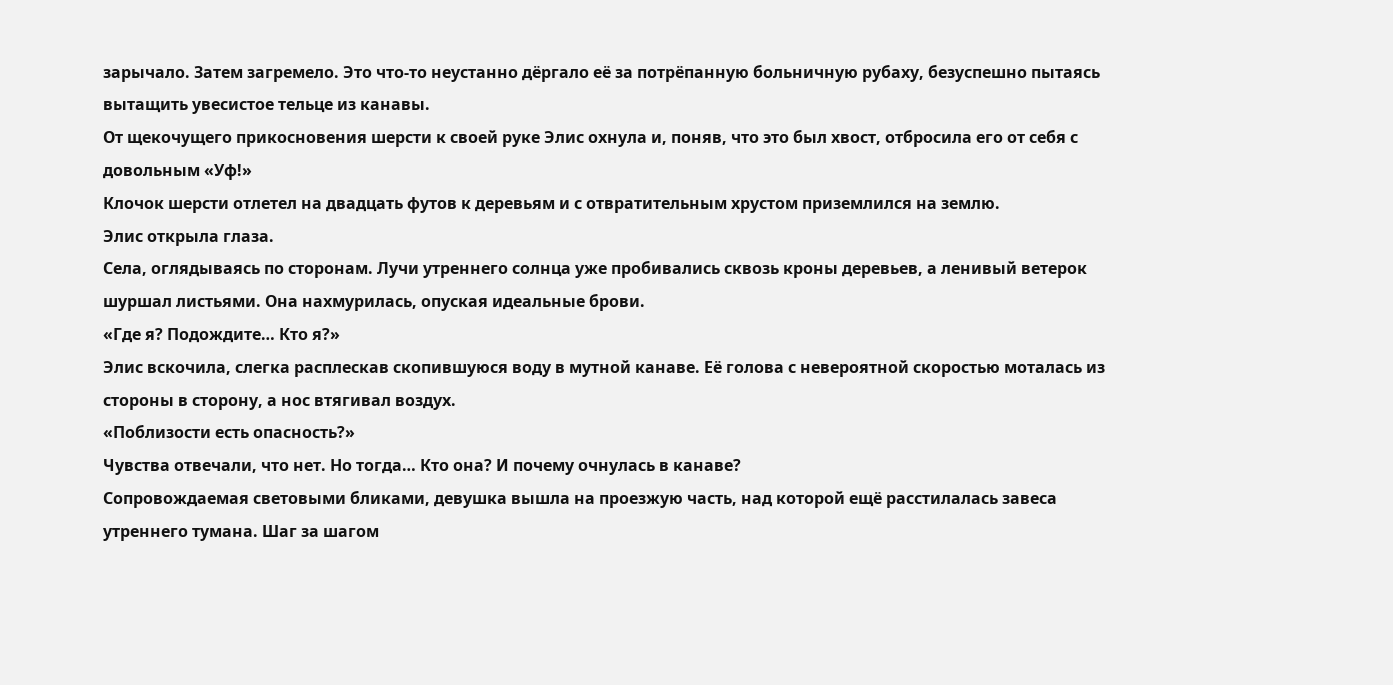зарычало. Затем загремело. Это что-то неустанно дёргало её за потрёпанную больничную рубаху, безуспешно пытаясь вытащить увесистое тельце из канавы.
От щекочущего прикосновения шерсти к своей руке Элис охнула и, поняв, что это был хвост, отбросила его от себя с довольным «Уф!»
Клочок шерсти отлетел на двадцать футов к деревьям и с отвратительным хрустом приземлился на землю.
Элис открыла глаза.
Села, оглядываясь по сторонам. Лучи утреннего солнца уже пробивались сквозь кроны деревьев, а ленивый ветерок шуршал листьями. Она нахмурилась, опуская идеальные брови.
«Где я? Подождите… Кто я?»
Элис вскочила, слегка расплескав скопившуюся воду в мутной канаве. Её голова с невероятной скоростью моталась из стороны в сторону, а нос втягивал воздух.
«Поблизости есть опасность?»
Чувства отвечали, что нет. Но тогда… Кто она? И почему очнулась в канаве?
Сопровождаемая световыми бликами, девушка вышла на проезжую часть, над которой ещё расстилалась завеса утреннего тумана. Шаг за шагом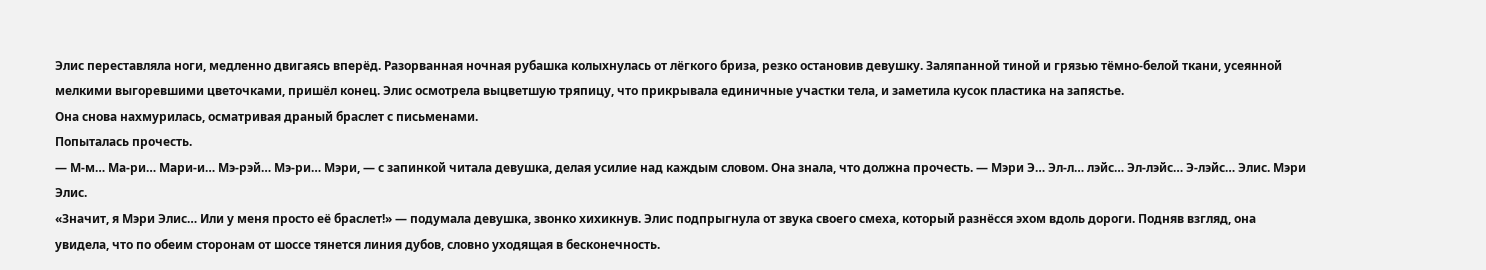Элис переставляла ноги, медленно двигаясь вперёд. Разорванная ночная рубашка колыхнулась от лёгкого бриза, резко остановив девушку. Заляпанной тиной и грязью тёмно-белой ткани, усеянной мелкими выгоревшими цветочками, пришёл конец. Элис осмотрела выцветшую тряпицу, что прикрывала единичные участки тела, и заметила кусок пластика на запястье.
Она снова нахмурилась, осматривая драный браслет с письменами.
Попыталась прочесть.
— М-м… Ма-ри… Мари-и… Мэ-рэй… Мэ-ри… Мэри, — с запинкой читала девушка, делая усилие над каждым словом. Она знала, что должна прочесть. — Мэри Э… Эл-л… лэйс… Эл-лэйс… Э-лэйс… Элис. Мэри Элис.
«Значит, я Мэри Элис… Или у меня просто её браслет!» — подумала девушка, звонко хихикнув. Элис подпрыгнула от звука своего смеха, который разнёсся эхом вдоль дороги. Подняв взгляд, она увидела, что по обеим сторонам от шоссе тянется линия дубов, словно уходящая в бесконечность.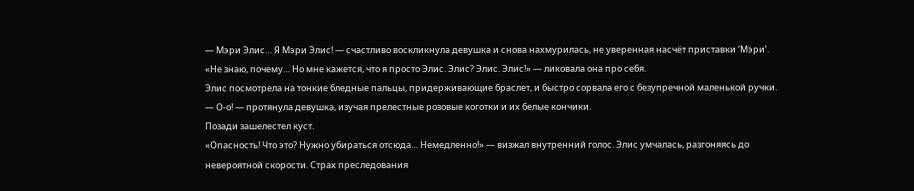— Мэри Элис… Я Мэри Элис! — счастливо воскликнула девушка и снова нахмурилась, не уверенная насчёт приставки ‘Мэри’.
«Не знаю, почему… Но мне кажется, что я просто Элис. Элис? Элис. Элис!» — ликовала она про себя.
Элис посмотрела на тонкие бледные пальцы, придерживающие браслет, и быстро сорвала его с безупречной маленькой ручки.
— О-о! — протянула девушка, изучая прелестные розовые коготки и их белые кончики.
Позади зашелестел куст.
«Опасность! Что это? Нужно убираться отсюда… Немедленно!» — визжал внутренний голос. Элис умчалась, разгоняясь до невероятной скорости. Страх преследования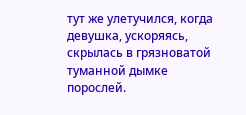тут же улетучился, когда девушка, ускоряясь, скрылась в грязноватой туманной дымке порослей.